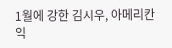1월에 강한 김시우, 아메리칸 익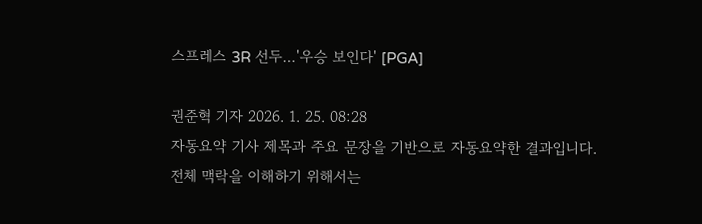스프레스 3R 선두…'우승 보인다' [PGA]

권준혁 기자 2026. 1. 25. 08:28
자동요약 기사 제목과 주요 문장을 기반으로 자동요약한 결과입니다.
전체 맥락을 이해하기 위해서는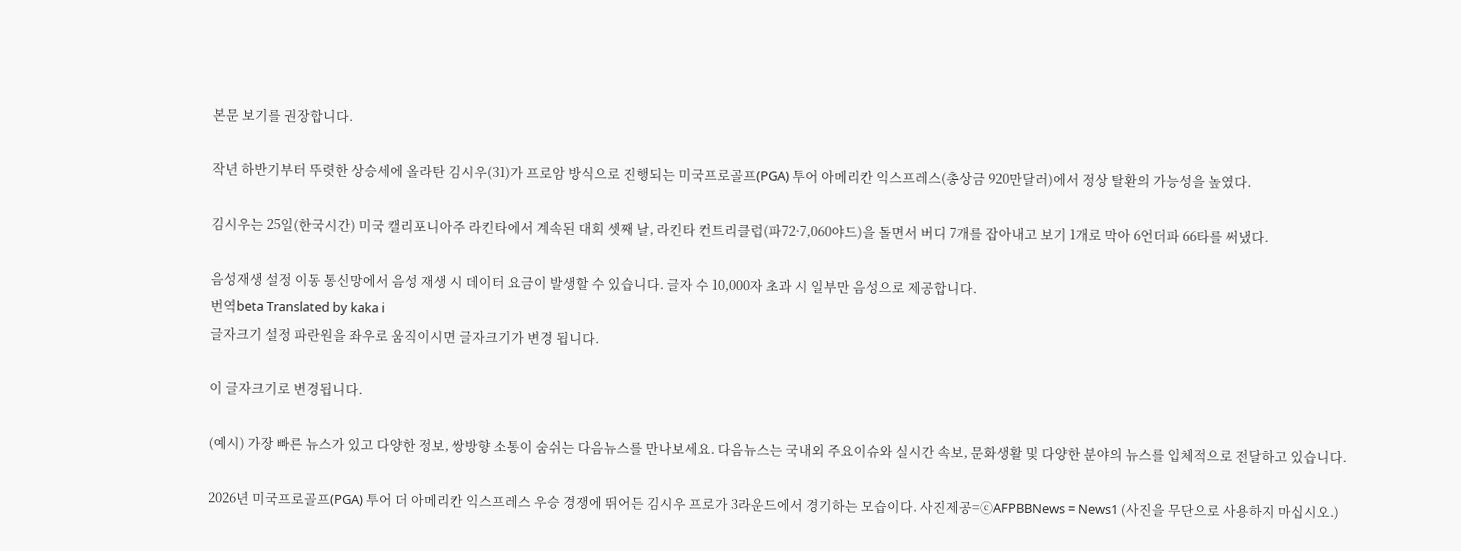본문 보기를 권장합니다.

작년 하반기부터 뚜렷한 상승세에 올라탄 김시우(31)가 프로암 방식으로 진행되는 미국프로골프(PGA) 투어 아메리칸 익스프레스(총상금 920만달러)에서 정상 탈환의 가능성을 높였다.

김시우는 25일(한국시간) 미국 캘리포니아주 라킨타에서 계속된 대회 셋째 날, 라킨타 컨트리클럽(파72·7,060야드)을 돌면서 버디 7개를 잡아내고 보기 1개로 막아 6언더파 66타를 써냈다.

음성재생 설정 이동 통신망에서 음성 재생 시 데이터 요금이 발생할 수 있습니다. 글자 수 10,000자 초과 시 일부만 음성으로 제공합니다.
번역beta Translated by kaka i
글자크기 설정 파란원을 좌우로 움직이시면 글자크기가 변경 됩니다.

이 글자크기로 변경됩니다.

(예시) 가장 빠른 뉴스가 있고 다양한 정보, 쌍방향 소통이 숨쉬는 다음뉴스를 만나보세요. 다음뉴스는 국내외 주요이슈와 실시간 속보, 문화생활 및 다양한 분야의 뉴스를 입체적으로 전달하고 있습니다.

2026년 미국프로골프(PGA) 투어 더 아메리칸 익스프레스 우승 경쟁에 뛰어든 김시우 프로가 3라운드에서 경기하는 모습이다. 사진제공=ⓒAFPBBNews = News1 (사진을 무단으로 사용하지 마십시오.)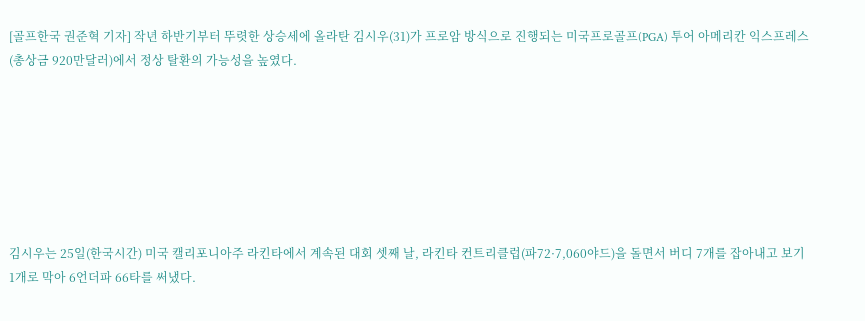[골프한국 권준혁 기자] 작년 하반기부터 뚜렷한 상승세에 올라탄 김시우(31)가 프로암 방식으로 진행되는 미국프로골프(PGA) 투어 아메리칸 익스프레스(총상금 920만달러)에서 정상 탈환의 가능성을 높였다.







김시우는 25일(한국시간) 미국 캘리포니아주 라킨타에서 계속된 대회 셋째 날, 라킨타 컨트리클럽(파72·7,060야드)을 돌면서 버디 7개를 잡아내고 보기 1개로 막아 6언더파 66타를 써냈다.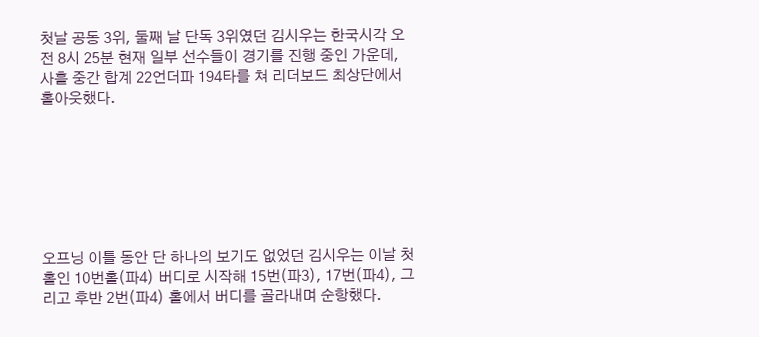첫날 공동 3위, 둘째 날 단독 3위였던 김시우는 한국시각 오전 8시 25분 현재 일부 선수들이 경기를 진행 중인 가운데, 사흘 중간 합계 22언더파 194타를 쳐 리더보드 최상단에서 홀아웃했다.







오프닝 이틀 동안 단 하나의 보기도 없었던 김시우는 이날 첫 홀인 10번홀(파4) 버디로 시작해 15번(파3), 17번(파4), 그리고 후반 2번(파4) 홀에서 버디를 골라내며 순항했다.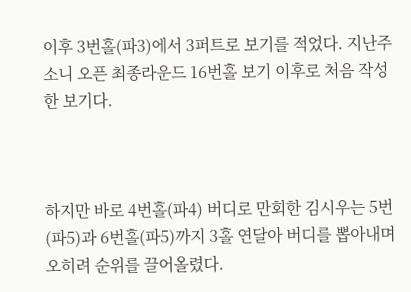이후 3번홀(파3)에서 3퍼트로 보기를 적었다. 지난주 소니 오픈 최종라운드 16번홀 보기 이후로 처음 작성한 보기다.



하지만 바로 4번홀(파4) 버디로 만회한 김시우는 5번(파5)과 6번홀(파5)까지 3홀 연달아 버디를 뽑아내며 오히려 순위를 끌어올렸다.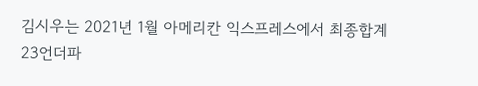김시우는 2021년 1월 아메리칸 익스프레스에서 최종합계 23언더파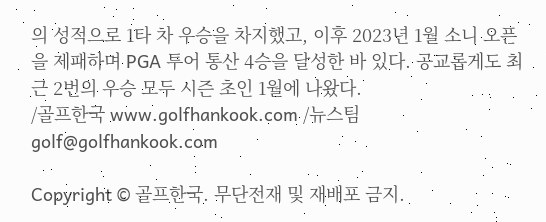의 성적으로 1타 차 우승을 차지했고, 이후 2023년 1월 소니 오픈을 제패하며 PGA 투어 통산 4승을 달성한 바 있다. 공교롭게도 최근 2번의 우승 모두 시즌 초인 1월에 나왔다.
/골프한국 www.golfhankook.com /뉴스팀 golf@golfhankook.com

Copyright © 골프한국. 무단전재 및 재배포 금지.